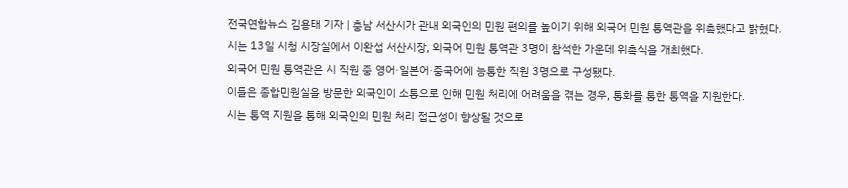전국연합뉴스 김용태 기자 | 충남 서산시가 관내 외국인의 민원 편의를 높이기 위해 외국어 민원 통역관을 위촉했다고 밝혔다.
시는 13일 시청 시장실에서 이완섭 서산시장, 외국어 민원 통역관 3명이 참석한 가운데 위촉식을 개최했다.
외국어 민원 통역관은 시 직원 중 영어·일본어·중국어에 능통한 직원 3명으로 구성됐다.
이들은 종합민원실을 방문한 외국인이 소통으로 인해 민원 처리에 어려움을 겪는 경우, 통화를 통한 통역을 지원한다.
시는 통역 지원을 통해 외국인의 민원 처리 접근성이 향상될 것으로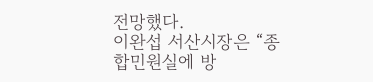전망했다.
이완섭 서산시장은 “종합민원실에 방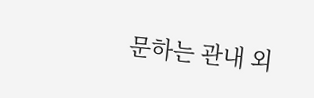문하는 관내 외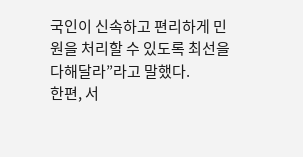국인이 신속하고 편리하게 민원을 처리할 수 있도록 최선을 다해달라”라고 말했다.
한편, 서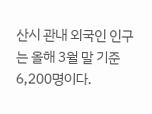산시 관내 외국인 인구는 올해 3월 말 기준 6,200명이다.